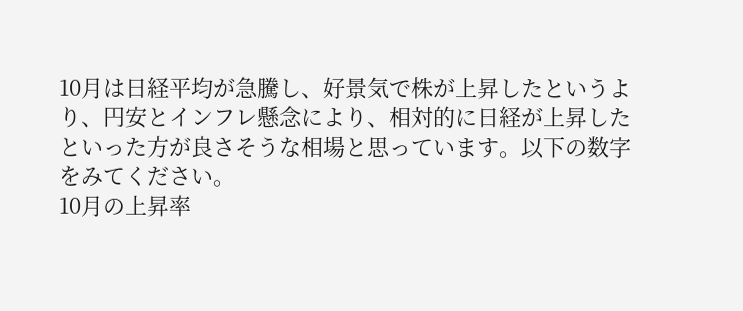10月は日経平均が急騰し、好景気で株が上昇したというより、円安とインフレ懸念により、相対的に日経が上昇したといった方が良さそうな相場と思っています。以下の数字をみてください。
10月の上昇率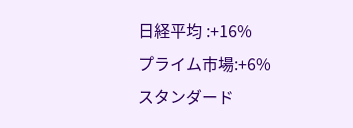日経平均 :+16%
プライム市場:+6%
スタンダード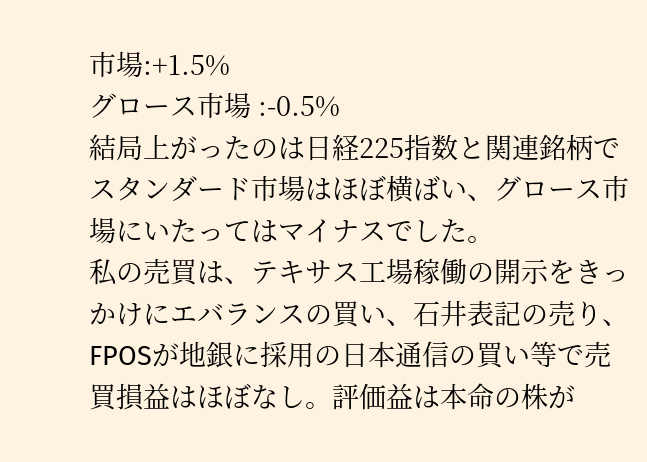市場:+1.5%
グロース市場 :-0.5%
結局上がったのは日経225指数と関連銘柄でスタンダード市場はほぼ横ばい、グロース市場にいたってはマイナスでした。
私の売買は、テキサス工場稼働の開示をきっかけにエバランスの買い、石井表記の売り、FPOSが地銀に採用の日本通信の買い等で売買損益はほぼなし。評価益は本命の株が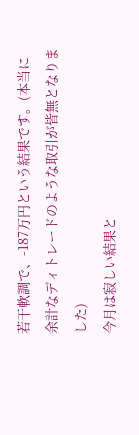若干軟調で、-187万円という結果です。(本当に余計なディトレードのような取引が皆無となりました)
今月は寂しい結果と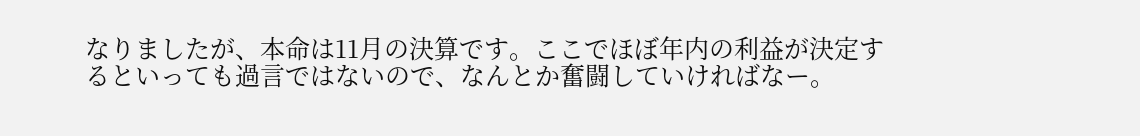なりましたが、本命は11月の決算です。ここでほぼ年内の利益が決定するといっても過言ではないので、なんとか奮闘していければなー。